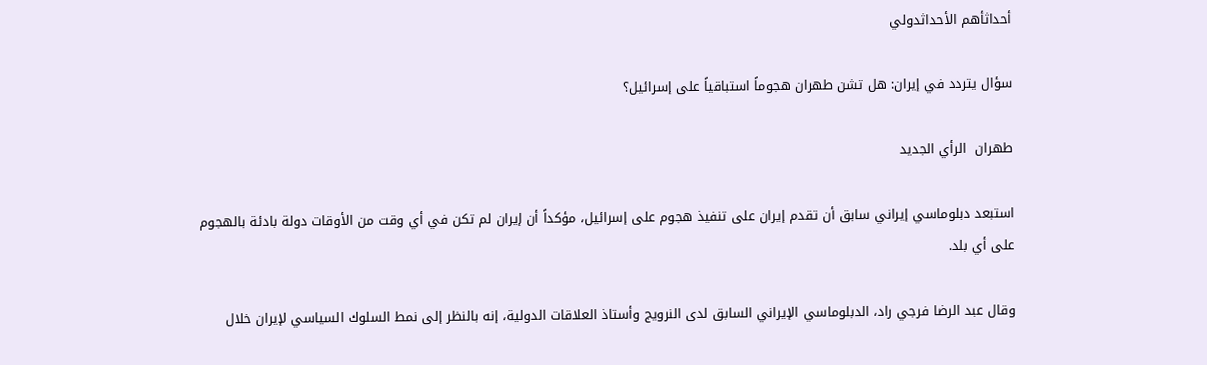أحداثأهم الأحداثدولي

سؤال يتردد في إيران: هل تشن طهران هجوماً استباقياً على إسرائيل؟

طهران  الرأي الجديد

استبعد دبلوماسي إيراني سابق أن تقدم إيران على تنفيذ هجوم على إسرائيل، مؤكداً أن إيران لم تكن في أي وقت من الأوقات دولة بادئة بالهجوم على أي بلد.

وقال عبد الرضا فرجي‌ راد، الدبلوماسي الإيراني السابق لدى النرويج وأستاذ العلاقات الدولية، إنه بالنظر إلى نمط السلوك السياسي لإيران خلال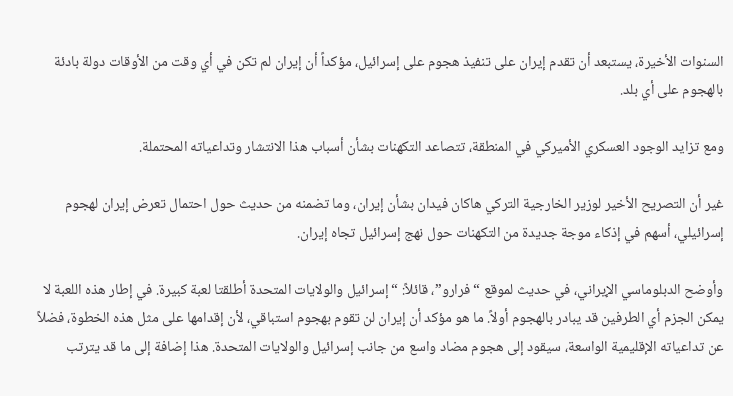السنوات الأخيرة، يستبعد أن تقدم إيران على تنفيذ هجوم على إسرائيل، مؤكداً أن إيران لم تكن في أي وقت من الأوقات دولة بادئة بالهجوم على أي بلد.

ومع تزايد الوجود العسكري الأميركي في المنطقة، تتصاعد التكهنات بشأن أسباب هذا الانتشار وتداعياته المحتملة.

غير أن التصريح الأخير لوزير الخارجية التركي هاكان فيدان بشأن إيران، وما تضمنه من حديث حول احتمال تعرض إيران لهجوم إسرائيلي، أسهم في إذكاء موجة جديدة من التكهنات حول نهج إسرائيل تجاه إيران.

وأوضح الدبلوماسي الإيراني، في حديث لموقع “فرارو”، قائلاً: “إسرائيل والولايات المتحدة أطلقتا لعبة كبيرة. في إطار هذه اللعبة لا يمكن الجزم أي الطرفين قد يبادر بالهجوم أولاً. ما هو مؤكد أن إيران لن تقوم بهجوم استباقي، لأن إقدامها على مثل هذه الخطوة، فضلاً عن تداعياته الإقليمية الواسعة، سيقود إلى هجوم مضاد واسع من جانب إسرائيل والولايات المتحدة. هذا إضافة إلى ما قد يترتب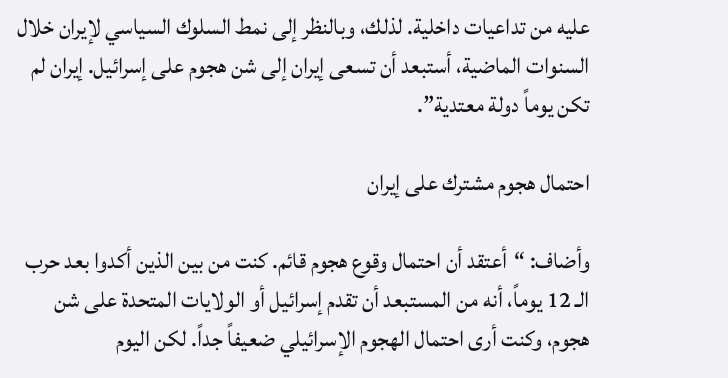عليه من تداعيات داخلية. لذلك، وبالنظر إلى نمط السلوك السياسي لإيران خلال السنوات الماضية، أستبعد أن تسعى إيران إلى شن هجوم على إسرائيل. إيران لم تكن يوماً دولة معتدية”.

احتمال هجوم مشترك على إيران

وأضاف: “أعتقد أن احتمال وقوع هجوم قائم. كنت من بين الذين أكدوا بعد حرب الـ 12 يوماً، أنه من المستبعد أن تقدم إسرائيل أو الولايات المتحدة على شن هجوم، وكنت أرى احتمال الهجوم الإسرائيلي ضعيفاً جداً. لكن اليوم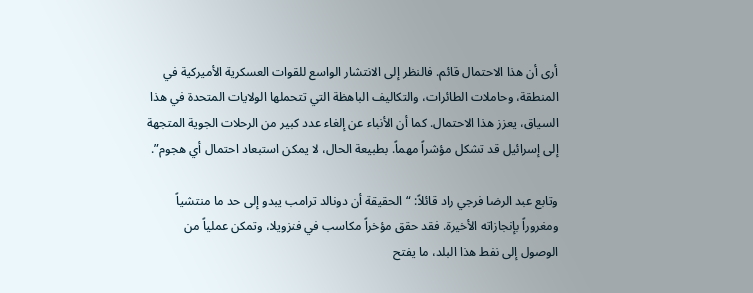أرى أن هذا الاحتمال قائم. فالنظر إلى الانتشار الواسع للقوات العسكرية الأميركية في المنطقة، وحاملات الطائرات، والتكاليف الباهظة التي تتحملها الولايات المتحدة في هذا السياق، يعزز هذا الاحتمال. كما أن الأنباء عن إلغاء عدد كبير من الرحلات الجوية المتجهة إلى إسرائيل قد تشكل مؤشراً مهماً. بطبيعة الحال، لا يمكن استبعاد احتمال أي هجوم”.

وتابع عبد الرضا فرجي‌ راد قائلاً: “الحقيقة أن دونالد ترامب يبدو إلى حد ما منتشياً ومغروراً بإنجازاته الأخيرة. فقد حقق مؤخراً مكاسب في فنزويلا، وتمكن عملياً من الوصول إلى نفط هذا البلد، ما يفتح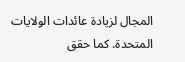المجال لزيادة عائدات الولايات المتحدة. كما حقق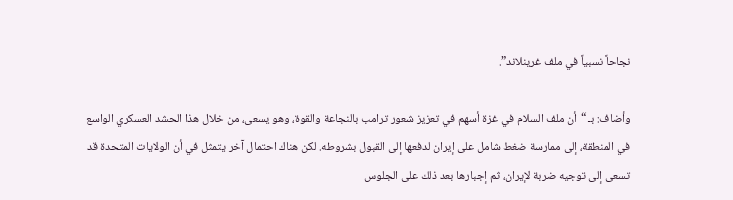نجاحاً نسبياً في ملف غرينلاند”.

وأضاف: بـ “أن ملف السلام في غزة أسهم في تعزيز شعور ترامب بالنجاعة والقوة، وهو يسعى، من خلال هذا الحشد العسكري الواسع في المنطقة، إلى ممارسة ضغط شامل على إيران لدفعها إلى القبول بشروطه. لكن هناك احتمال آخر يتمثل في أن الولايات المتحدة قد تسعى إلى توجيه ضربة لإيران، ثم إجبارها بعد ذلك على الجلوس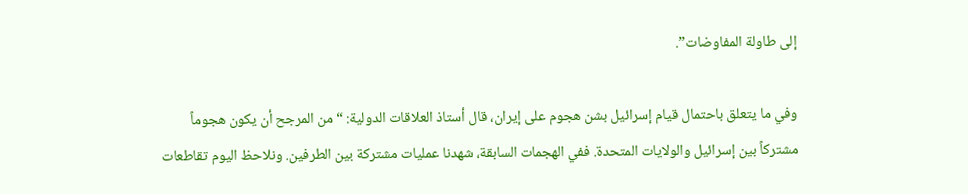إلى طاولة المفاوضات”.

وفي ما يتعلق باحتمال قيام إسرائيل بشن هجوم على إيران، قال أستاذ العلاقات الدولية: “من المرجح أن يكون هجوماً مشتركاً بين إسرائيل والولايات المتحدة. ففي الهجمات السابقة، شهدنا عمليات مشتركة بين الطرفين. ونلاحظ اليوم تقاطعات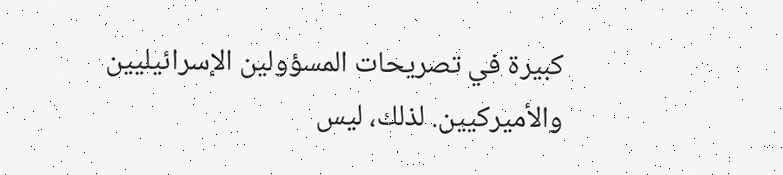كبيرة في تصريحات المسؤولين الإسرائيليين والأميركيين. لذلك، ليس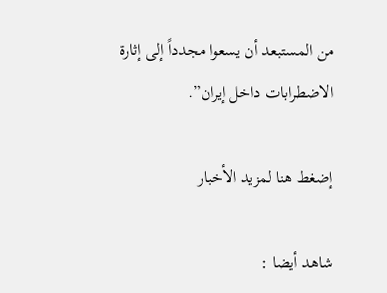من المستبعد أن يسعوا مجدداً إلى إثارة الاضطرابات داخل إيران”.

إضغط هنا لمزيد الأخبار

شاهد أيضا :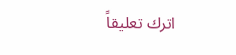اترك تعليقاً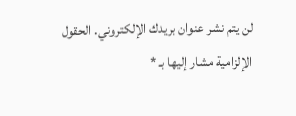لن يتم نشر عنوان بريدك الإلكتروني. الحقول الإلزامية مشار إليها بـ *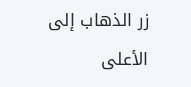زر الذهاب إلى الأعلى